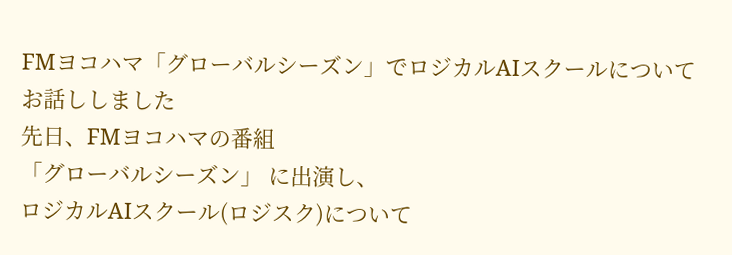FMヨコハマ「グローバルシーズン」でロジカルAIスクールについてお話ししました
先日、FMヨコハマの番組
「グローバルシーズン」 に出演し、
ロジカルAIスクール(ロジスク)について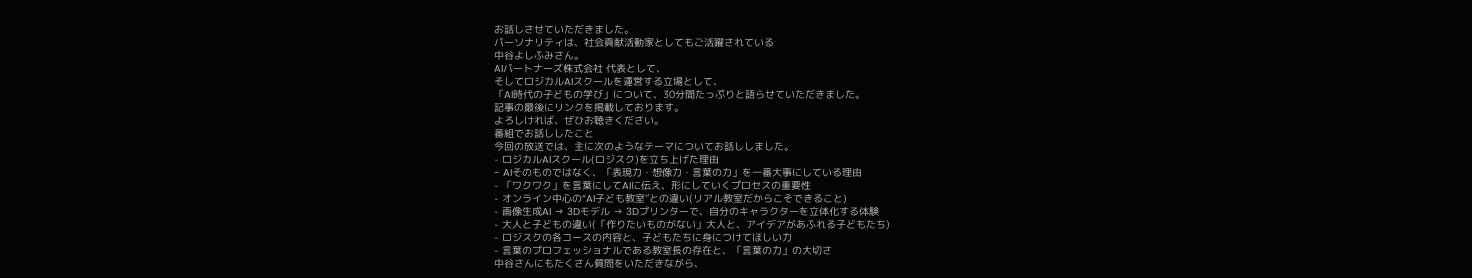お話しさせていただきました。
パーソナリティは、社会貢献活動家としてもご活躍されている
中谷よしふみさん。
AIパートナーズ株式会社 代表として、
そしてロジカルAIスクールを運営する立場として、
「AI時代の子どもの学び」について、30分間たっぷりと語らせていただきました。
記事の最後にリンクを掲載しております。
よろしければ、ぜひお聴きください。
番組でお話ししたこと
今回の放送では、主に次のようなテーマについてお話ししました。
- ロジカルAIスクール(ロジスク)を立ち上げた理由
- AIそのものではなく、「表現力・想像力・言葉の力」を一番大事にしている理由
- 「ワクワク」を言葉にしてAIに伝え、形にしていくプロセスの重要性
- オンライン中心の“AI子ども教室”との違い(リアル教室だからこそできること)
- 画像生成AI → 3Dモデル → 3Dプリンターで、自分のキャラクターを立体化する体験
- 大人と子どもの違い(「作りたいものがない」大人と、アイデアがあふれる子どもたち)
- ロジスクの各コースの内容と、子どもたちに身につけてほしい力
- 言葉のプロフェッショナルである教室長の存在と、「言葉の力」の大切さ
中谷さんにもたくさん質問をいただきながら、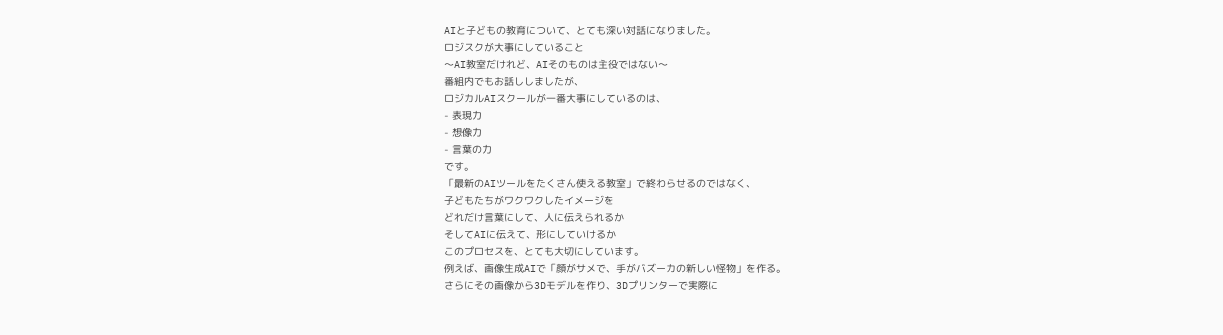AIと子どもの教育について、とても深い対話になりました。
ロジスクが大事にしていること
〜AI教室だけれど、AIそのものは主役ではない〜
番組内でもお話ししましたが、
ロジカルAIスクールが一番大事にしているのは、
- 表現力
- 想像力
- 言葉の力
です。
「最新のAIツールをたくさん使える教室」で終わらせるのではなく、
子どもたちがワクワクしたイメージを
どれだけ言葉にして、人に伝えられるか
そしてAIに伝えて、形にしていけるか
このプロセスを、とても大切にしています。
例えば、画像生成AIで「顔がサメで、手がバズーカの新しい怪物」を作る。
さらにその画像から3Dモデルを作り、3Dプリンターで実際に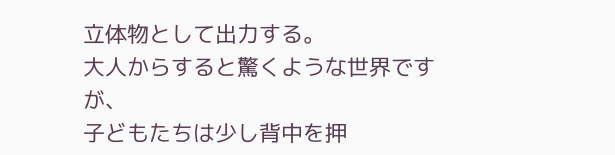立体物として出力する。
大人からすると驚くような世界ですが、
子どもたちは少し背中を押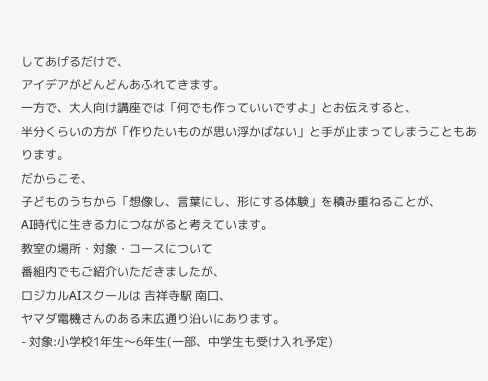してあげるだけで、
アイデアがどんどんあふれてきます。
一方で、大人向け講座では「何でも作っていいですよ」とお伝えすると、
半分くらいの方が「作りたいものが思い浮かばない」と手が止まってしまうこともあります。
だからこそ、
子どものうちから「想像し、言葉にし、形にする体験」を積み重ねることが、
AI時代に生きる力につながると考えています。
教室の場所・対象・コースについて
番組内でもご紹介いただきましたが、
ロジカルAIスクールは 吉祥寺駅 南口、
ヤマダ電機さんのある末広通り沿いにあります。
- 対象:小学校1年生〜6年生(一部、中学生も受け入れ予定)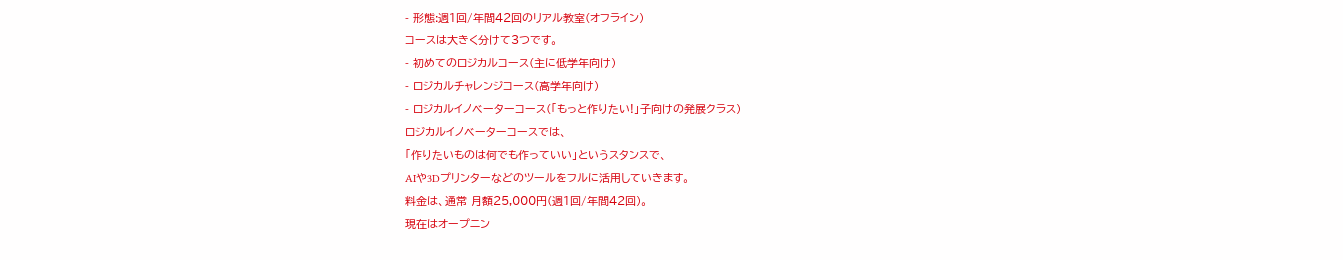- 形態:週1回/年間42回のリアル教室(オフライン)
コースは大きく分けて3つです。
- 初めてのロジカルコース(主に低学年向け)
- ロジカルチャレンジコース(高学年向け)
- ロジカルイノベーターコース(「もっと作りたい!」子向けの発展クラス)
ロジカルイノベーターコースでは、
「作りたいものは何でも作っていい」というスタンスで、
AIや3Dプリンターなどのツールをフルに活用していきます。
料金は、通常 月額25,000円(週1回/年間42回)。
現在はオープニン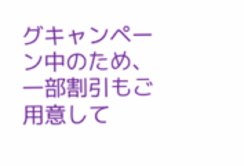グキャンペーン中のため、
一部割引もご用意して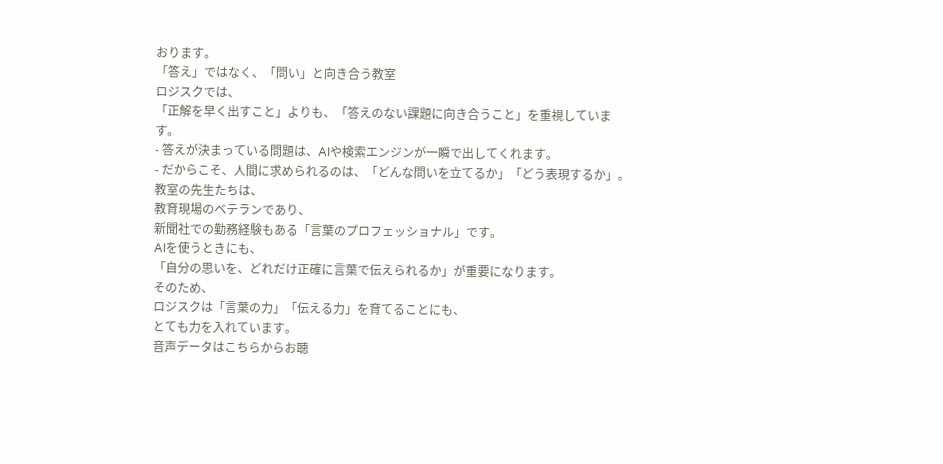おります。
「答え」ではなく、「問い」と向き合う教室
ロジスクでは、
「正解を早く出すこと」よりも、「答えのない課題に向き合うこと」を重視しています。
- 答えが決まっている問題は、AIや検索エンジンが一瞬で出してくれます。
- だからこそ、人間に求められるのは、「どんな問いを立てるか」「どう表現するか」。
教室の先生たちは、
教育現場のベテランであり、
新聞社での勤務経験もある「言葉のプロフェッショナル」です。
AIを使うときにも、
「自分の思いを、どれだけ正確に言葉で伝えられるか」が重要になります。
そのため、
ロジスクは「言葉の力」「伝える力」を育てることにも、
とても力を入れています。
音声データはこちらからお聴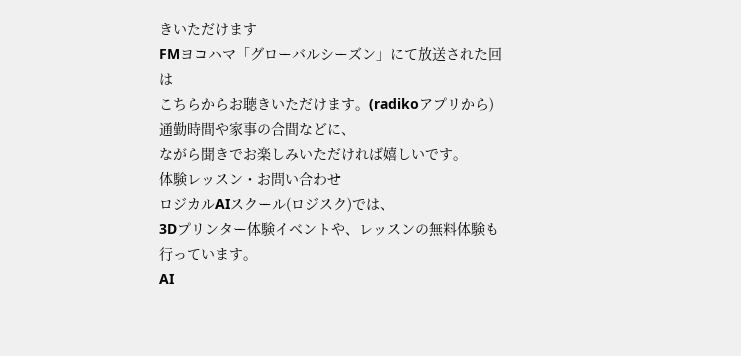きいただけます
FMヨコハマ「グローバルシーズン」にて放送された回は
こちらからお聴きいただけます。(radikoアプリから)
通勤時間や家事の合間などに、
ながら聞きでお楽しみいただければ嬉しいです。
体験レッスン・お問い合わせ
ロジカルAIスクール(ロジスク)では、
3Dプリンター体験イベントや、レッスンの無料体験も行っています。
AI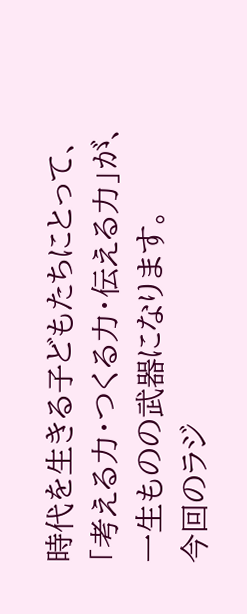時代を生きる子どもたちにとって、
「考える力・つくる力・伝える力」が、
一生ものの武器になります。
今回のラジ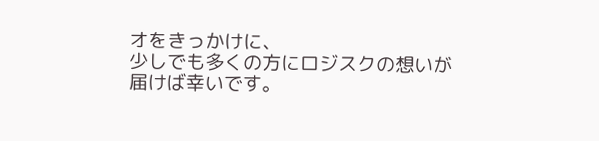オをきっかけに、
少しでも多くの方にロジスクの想いが届けば幸いです。